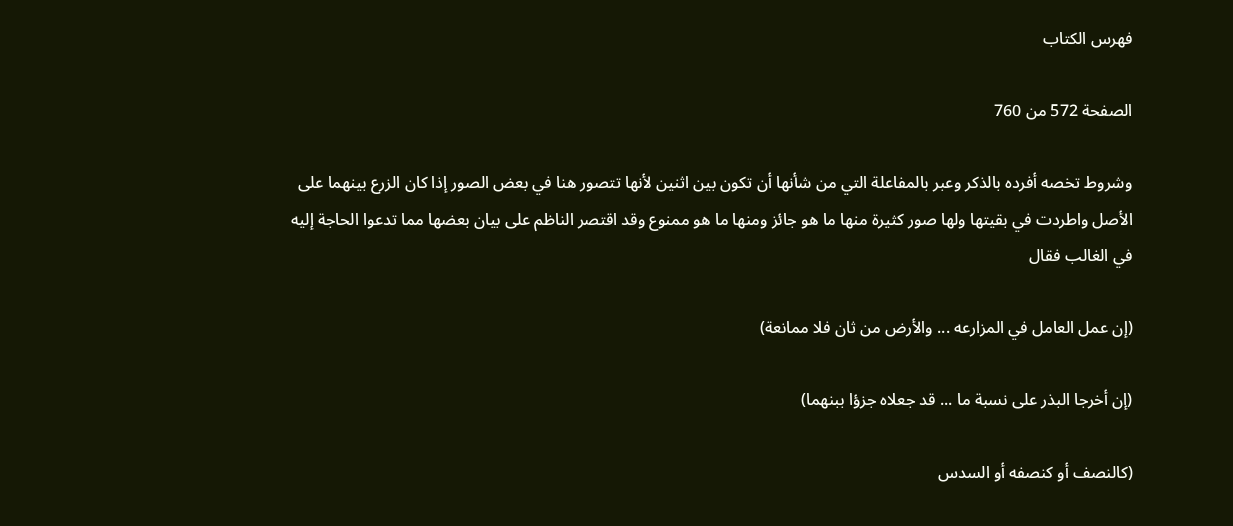فهرس الكتاب

الصفحة 572 من 760

وشروط تخصه أفرده بالذكر وعبر بالمفاعلة التي من شأنها أن تكون بين اثنين لأنها تتصور هنا في بعض الصور إذا كان الزرع بينهما على الأصل واطردت في بقيتها ولها صور كثيرة منها ما هو جائز ومنها ما هو ممنوع وقد اقتصر الناظم على بيان بعضها مما تدعوا الحاجة إليه في الغالب فقال

(إن عمل العامل في المزارعه ... والأرض من ثان فلا ممانعة)

(إن أخرجا البذر على نسبة ما ... قد جعلاه جزؤا ببنهما)

(كالنصف أو كنصفه أو السدس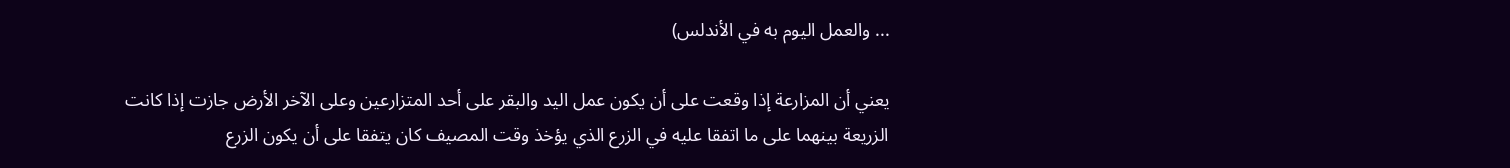... والعمل اليوم به في الأندلس)

يعني أن المزارعة إذا وقعت على أن يكون عمل اليد والبقر على أحد المتزارعين وعلى الآخر الأرض جازت إذا كانت الزريعة بينهما على ما اتفقا عليه في الزرع الذي يؤخذ وقت المصيف كان يتفقا على أن يكون الزرع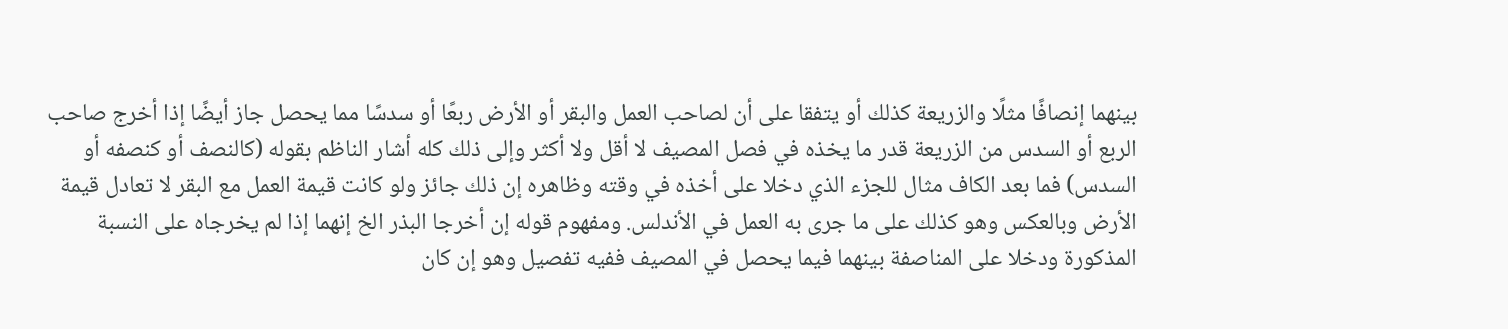بينهما إنصافًا مثلًا والزريعة كذلك أو يتفقا على أن لصاحب العمل والبقر أو الأرض ربعًا أو سدسًا مما يحصل جاز أيضًا إذا أخرج صاحب الربع أو السدس من الزريعة قدر ما يخذه في فصل المصيف لا أقل ولا أكثر وإلى ذلك كله أشار الناظم بقوله (كالنصف أو كنصفه أو السدس) فما بعد الكاف مثال للجزء الذي دخلا على أخذه في وقته وظاهره إن ذلك جائز ولو كانت قيمة العمل مع البقر لا تعادل قيمة الأرض وبالعكس وهو كذلك على ما جرى به العمل في الأندلس. ومفهوم قوله إن أخرجا البذر الخ إنهما إذا لم يخرجاه على النسبة المذكورة ودخلا على المناصفة بينهما فيما يحصل في المصيف ففيه تفصيل وهو إن كان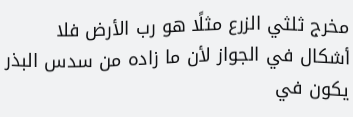مخرج ثلثي الزرع مثلًا هو رب الأرض فلا أشكال في الجواز لأن ما زاده من سدس البذر يكون في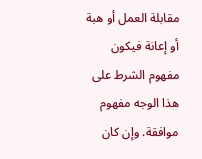مقابلة العمل أو هبة أو إعانة فيكون مفهوم الشرط على هذا الوجه مفهوم موافقة. وإن كان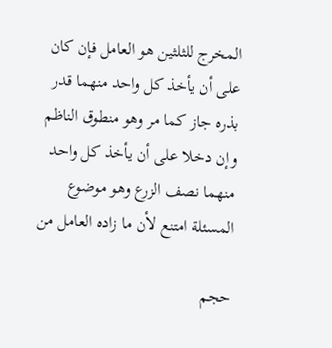المخرج للثلثين هو العامل فإن كان على أن يأخذ كل واحد منهما قدر بذره جاز كما مر وهو منطوق الناظم وإن دخلا على أن يأخذ كل واحد منهما نصف الزرع وهو موضوع المسئلة امتنع لأن ما زاده العامل من

حجم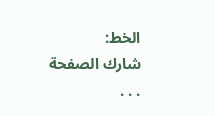الخط:
شارك الصفحة
. . .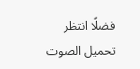فضلًا انتظر تحميل الصوت